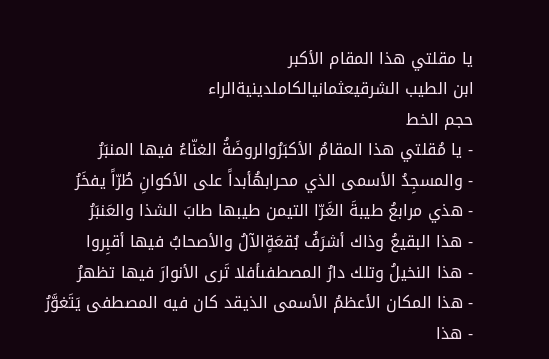يا مقلتي هذا المقام الأكبر
ابن الطيب الشرقيعثمانيالكاملدينيةالراء
حجم الخط
- يا مُقلتي هذا المقامُ الأكبَرُوالروضَةُ الغنّاءُ فيها المنبَرُ
- والمسجِدُ الأسمى الذي محرابهُأبداً على الأكوانِ طُرّاً يفخَرُ
- هذي مرابعُ طيبةَ الغَرّا التيمن طيبها طابَ الشذا والعَنبَرُ
- هذا البقيعُ وذاك أشرَفُ بُقعَةٍالآلُ والأصحابُ فيها أقبِروا
- هذا النخيلُ وتلك دارُ المصطفىأفلا تَرى الأنوارَ فيها تظهرُ
- هذا المكان الأعظمُ الأسمى الذيقد كان فيه المصطفى يَتَغوَّرُ
- هذا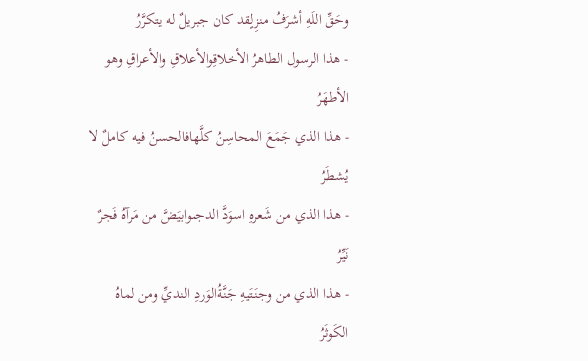وحَقِّ اللَهِ أشرَفُ منزِلٍقد كان جبريلٌ له يتكرَّرُ
- هذا الرسول الطاهرُ الأخلاقِوالأعلاقِ والأعراقِ وهو الأطهَرُ
- هذا الذي جَمَعَ المحاسِنُ كلَّهافالحسنُ فيه كاملٌ لا يُشطَرُ
- هذا الذي من شَعرهِ اسوَدَّ الدجىوابيَضَّ من مَرآهُ فَجرٌ نَيِّرُ
- هذا الذي من وجنَتَيهِ جَنَّةُالوَردِ النديِّ ومن لماهُ الكَوثَرُ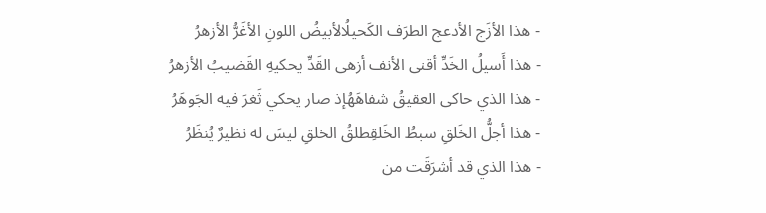- هذا الأزَج الأدعج الطرَف الكَحيلُالأبيضُ اللونِ الأغَرُّ الأزهرُ
- هذا أَسيلُ الخَدِّ أقنى الأنف أزهى القَدِّ يحكيهِ القَضيبُ الأزهرُ
- هذا الذي حاكى العقيقُ شفاهَهُإذ صار يحكي ثَغرَ فيه الجَوهَرُ
- هذا أجلُّ الخَلقِ سبطُ الخَلقِطلقُ الخلقِ ليسَ له نظيرٌ يُنظَرُ
- هذا الذي قد أشرَقَت من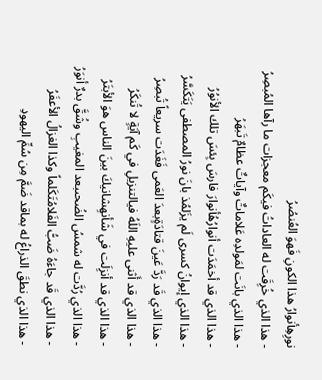نورِهِأنوارُ هذا الكونِ فَهوَ العُنصُرُ
- هذا الذي خُرِقَت له العاداتُ فيكَم معجزات ما رآها المُبصِرُ
- هذا الذي بانَت لمَولدِه عَلاماتٌ وآياتٌ عظامٌ تَبهَرُ
- هذا الذي قد أخمَدَت أنوارُهُأنوارَ فارسَ بِئسَ تلك الأنوُرُ
- هذا الذي إيوانُ كسرى لَم يزَلمُذ بانَ نورُ المصطفى يَتَكَسَّرُ
- هذا الذي قَد رَدَّ عَينَ قتادَةٍبعدَ العَمى فَغَدَت سريعاً تُبصِرُ
- هذا الذي قد أَثنى عليهِ اللَهُ فيالتنزيلِ في كَم آيَةٍ لا تُنكَرُ
- هذا الذي قد أنزِلَت في شَأنهِشانيكَ بينَ الناس هوَ الأبتَرُ
- هذا الذي رُدَّت له شمسُ الضُحىبعد المغيبِ وشُقَّ بدرٌ أنوَرُ
- هذا الذي قَد جاءَهُ ضَبُّ الفَلامُتَكَلماً وكذا الغزالُ الأعفَرُ
- هذا الذي نطقَ الذراعُ له بماقد ضَمَّ مِن سُمِّ اليهودِ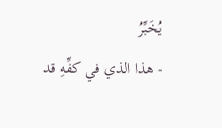يُخَبِّرُ
- هذا الذي في كفِّهِ قد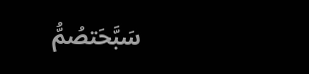سَبَّحَتصُمُّ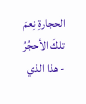الحجارةِ نِعمَ تلكَ الأحجُرُ
- هذا الذي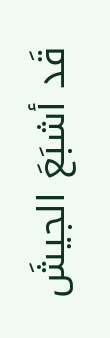قَد أشبَعَ الجيشَ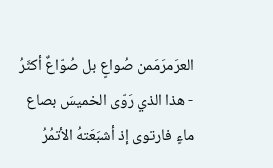العرَمرَمَمن صُواعٍ بل صُوّاعٌ أكثَرُ
- هذا الذي رَوّى الخميسَ بصاع ماءٍ فارتوى إذ أشبَعَتهُ الأتمُرُ